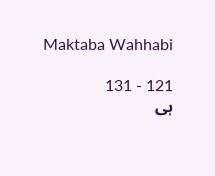Maktaba Wahhabi

121 - 131
ہی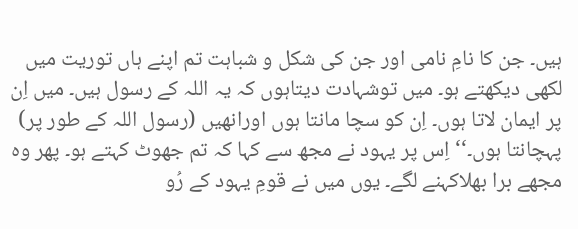ہیں۔ جن کا نامِ نامی اور جن کی شکل و شباہت تم اپنے ہاں توریت میں لکھی دیکھتے ہو۔ میں توشہادت دیتاہوں کہ یہ اللہ کے رسول ہیں۔ میں اِن پر ایمان لاتا ہوں۔ اِن کو سچا مانتا ہوں اورانھیں (رسول اللہ کے طور پر) پہچانتا ہوں۔‘‘ اِس پر یہود نے مجھ سے کہا کہ تم جھوٹ کہتے ہو۔ پھر وہ مجھے برا بھلاکہنے لگے۔ یوں میں نے قومِ یہود کے رُو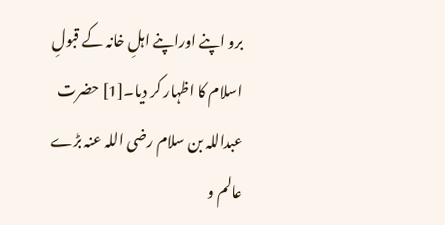برو اپنے اوراپنے اہلِ خانہ کے قبولِ اسلام کا اظہار کر دیا۔[1] حضرت عبداللہ بن سلام رضی اللہ عنہ بڑے عالم و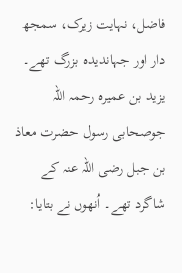فاضل، نہایت زیرک، سمجھ دار اور جہاندیدہ بزرگ تھے۔ یزید بن عمیرہ رحمہ اللہ جوصحابی رسول حضرت معاذ بن جبل رضی اللہ عنہ کے شاگرد تھے۔ اُنھوں نے بتایا: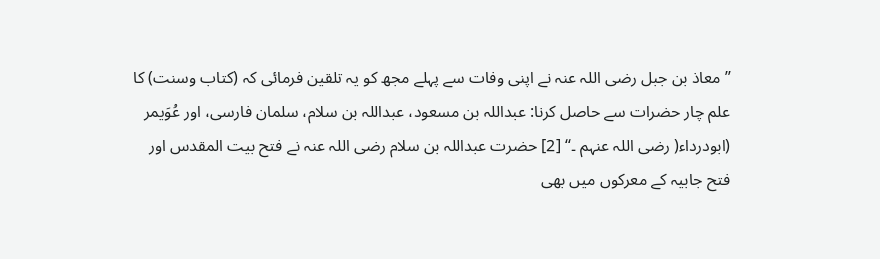’’معاذ بن جبل رضی اللہ عنہ نے اپنی وفات سے پہلے مجھ کو یہ تلقین فرمائی کہ (کتاب وسنت) کا علم چار حضرات سے حاصل کرنا: عبداللہ بن مسعود، عبداللہ بن سلام، سلمان فارسی، اور عُوَیمر (ابودرداء( رضی اللہ عنہم ۔‘‘ [2] حضرت عبداللہ بن سلام رضی اللہ عنہ نے فتح بیت المقدس اور فتح جابیہ کے معرکوں میں بھی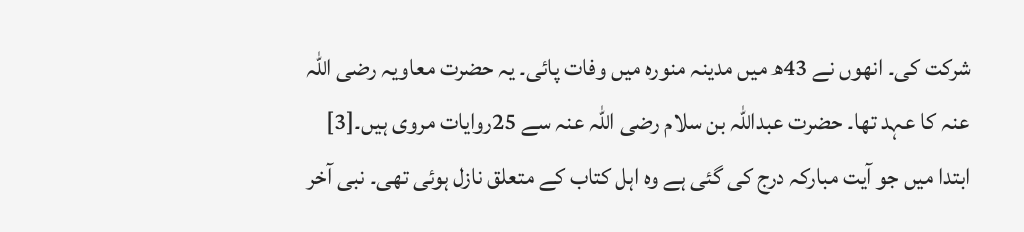شرکت کی۔ انھوں نے 43ھ میں مدینہ منورہ میں وفات پائی۔ یہ حضرت معاویہ رضی اللہ عنہ کا عہد تھا۔ حضرت عبداللہ بن سلام رضی اللہ عنہ سے 25روایات مروی ہیں۔[3] ابتدا میں جو آیت مبارکہ درج کی گئی ہے وہ اہل کتاب کے متعلق نازل ہوئی تھی۔ نبی آخر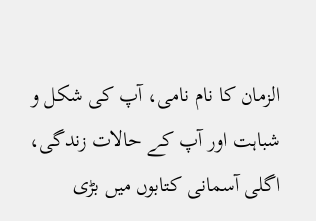الزمان کا نام نامی، آپ کی شکل و شباہت اور آپ کے حالات زندگی، اگلی آسمانی کتابوں میں بڑی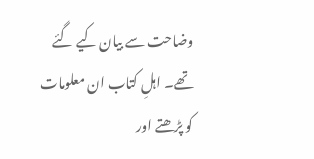وضاحت سے بیان کیے گئے تھے۔ اہلِ کتاب ان معلومات کو پڑھتے اور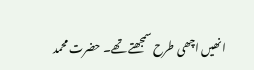انھیں اچھی طرح سمجھتے تھے۔ حضرت محمد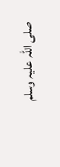صلی اللہ علیہ وسلم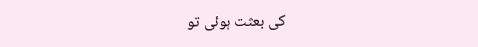کی بعثت ہوئی تو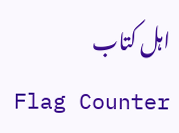اہل کتاب
Flag Counter